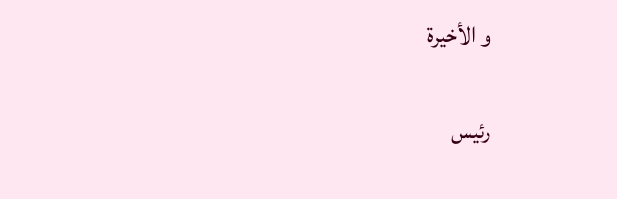و الأخيرة

رئيس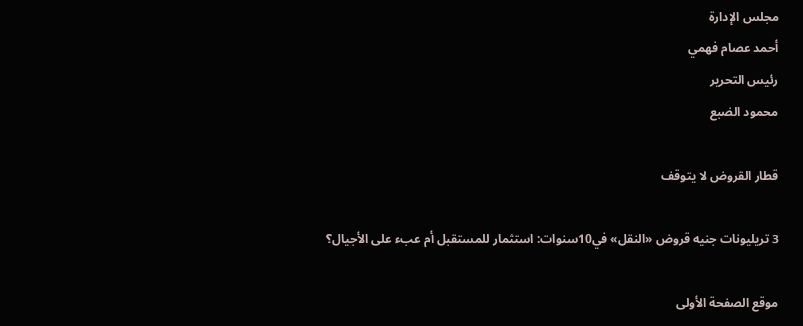مجلس الإدارة
أحمد عصام فهمي
رئيس التحرير
محمود الضبع

قطار القروض لا يتوقف

3 تريليونات جنيه قروض «النقل» في10سنوات: استثمار للمستقبل أم عبء على الأجيال؟

موقع الصفحة الأولى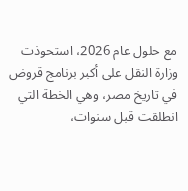مع حلول عام 2026، استحوذت وزارة النقل على أكبر برنامج قروض في تاريخ مصر، وهي الخطة التي انطلقت قبل سنوات،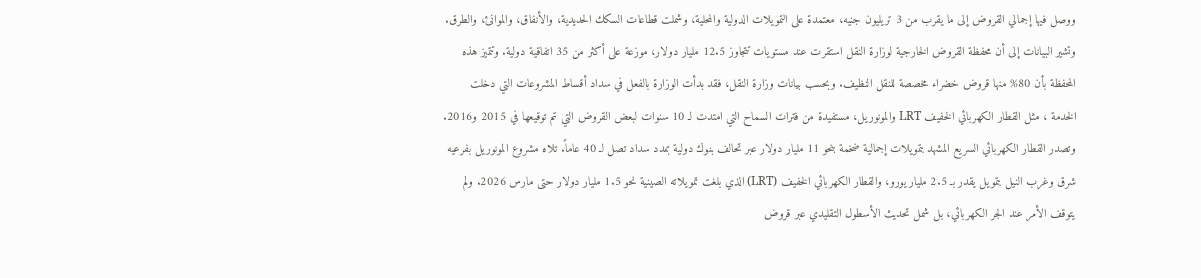ووصل فيها إجمالي القروض إلى ما يقرب من 3 تريليون جنيه، معتمدة على التمويلات الدولية والمحلية، وشملت قطاعات السكك الحديدية، والأنفاق، والموانئ، والطرق.
وتشير البيانات إلى أن محفظة القروض الخارجية لوزارة النقل استقرت عند مستويات تتجاوز 12.5 مليار دولار، موزعة على أكثر من 35 اتفاقية دولية. وتتميز هذه المحفظة بأن 80% منها قروض خضراء مخصصة للنقل النظيف. وبحسب بيانات وزارة النقل، فقد بدأت الوزارة بالفعل في سداد أقساط المشروعات التي دخلت الخدمة ، مثل القطار الكهربائي الخفيف LRT والمونوريل، مستفيدة من فترات السماح التي امتدت لـ 10 سنوات لبعض القروض التي تم توقيعها في 2015 و2016.
وتصدر القطار الكهربائي السريع المشهد بتمويلات إجمالية ضخمة بنحو 11 مليار دولار عبر تحالف بنوك دولية بمدد سداد تصل لـ 40 عاماً. تلاه مشروع المونوريل بفرعيه شرق وغرب النيل بتمويل يقدر بـ 2.5 مليار يورو، والقطار الكهربائي الخفيف (LRT) الذي بلغت تمويلاته الصينية نحو 1.5 مليار دولار حتى مارس 2026. ولم يتوقف الأمر عند الجر الكهربائي، بل شمل تحديث الأسطول التقليدي عبر قروض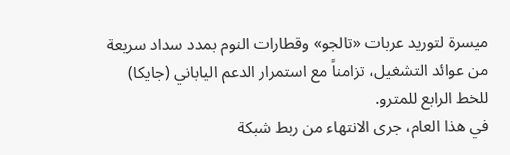ميسرة لتوريد عربات «تالجو» وقطارات النوم بمدد سداد سريعة من عوائد التشغيل، تزامناً مع استمرار الدعم الياباني (جايكا) للخط الرابع للمترو.
في هذا العام، جرى الانتهاء من ربط شبكة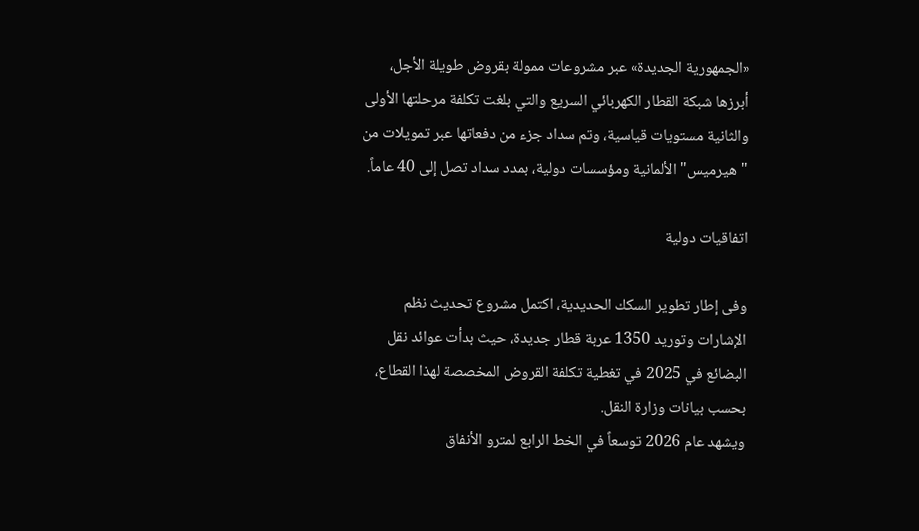«الجمهورية الجديدة» عبر مشروعات ممولة بقروض طويلة الأجل، أبرزها شبكة القطار الكهربائي السريع والتي بلغت تكلفة مرحلتها الأولى والثانية مستويات قياسية، وتم سداد جزء من دفعاتها عبر تمويلات من "هيرميس" الألمانية ومؤسسات دولية، بمدد سداد تصل إلى 40 عاماً.

اتفاقيات دولية

وفى إطار تطوير السكك الحديدية، اكتمل مشروع تحديث نظم الإشارات وتوريد 1350 عربة قطار جديدة، حيث بدأت عوائد نقل البضائع في 2025 في تغطية تكلفة القروض المخصصة لهذا القطاع، بحسب بيانات وزارة النقل.
ويشهد عام 2026 توسعاً في الخط الرابع لمترو الأنفاق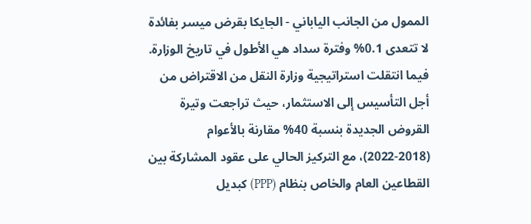الممول من الجانب الياباني - الجايكا بقرض ميسر بفائدة لا تتعدى 0.1% وفترة سداد هي الأطول في تاريخ الوزارة.
فيما انتقلت استراتيجية وزارة النقل من الاقتراض من أجل التأسيس إلى الاستثمار، حيث تراجعت وتيرة القروض الجديدة بنسبة 40% مقارنة بالأعوام (2018-2022)، مع التركيز الحالي على عقود المشاركة بين القطاعين العام والخاص بنظام (PPP) كبديل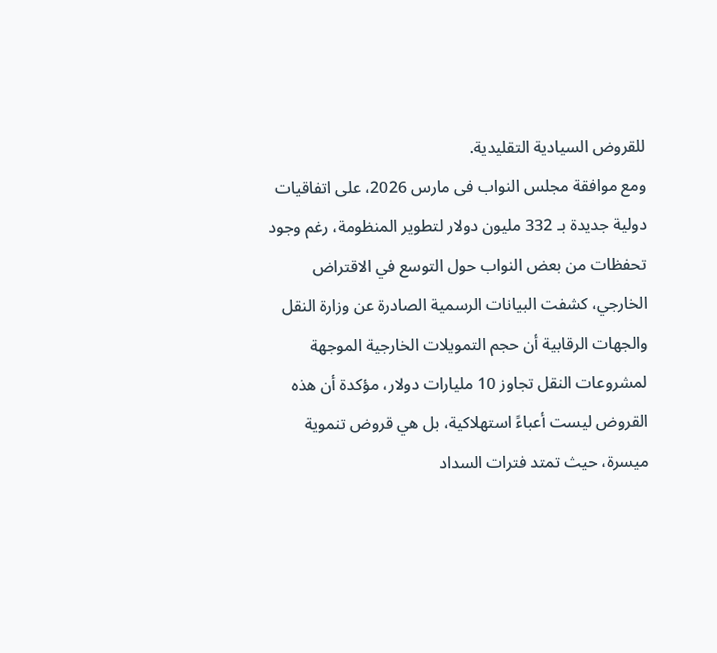للقروض السيادية التقليدية.
ومع موافقة مجلس النواب فى مارس 2026، على اتفاقيات دولية جديدة بـ 332 مليون دولار لتطوير المنظومة، رغم وجود تحفظات من بعض النواب حول التوسع في الاقتراض الخارجي، كشفت البيانات الرسمية الصادرة عن وزارة النقل والجهات الرقابية أن حجم التمويلات الخارجية الموجهة لمشروعات النقل تجاوز 10 مليارات دولار، مؤكدة أن هذه القروض ليست أعباءً استهلاكية، بل هي قروض تنموية ميسرة، حيث تمتد فترات السداد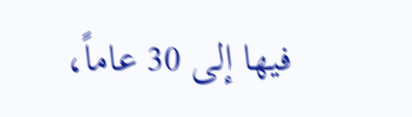فيها إلى 30 عاماً،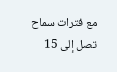مع فترات سماح تصل إلى 15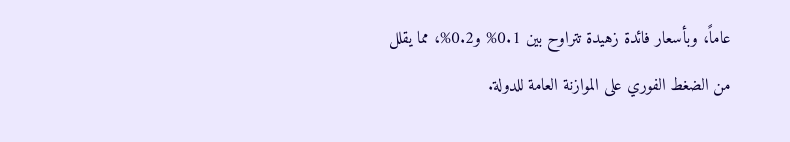عاماً، وبأسعار فائدة زهيدة تتراوح بين 0.1% و0.2%، مما يقلل من الضغط الفوري على الموازنة العامة للدولة.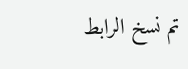تم نسخ الرابط